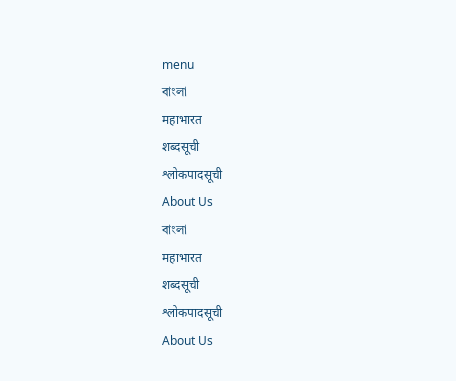menu
বাংলা
महाभारत
शब्दसूची
श्लोकपादसूची
About Us
বাংলা
महाभारत
शब्दसूची
श्लोकपादसूची
About Us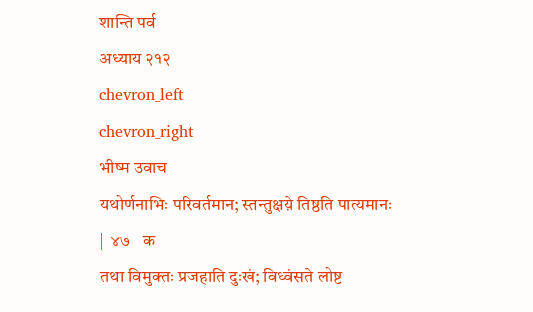शान्ति पर्व
अध्याय २१२
chevron_left
chevron_right
भीष्म उवाच
यथोर्णनाभिः परिवर्तमान; स्तन्तुक्षय़े तिष्ठति पात्यमानः |  ४७   क
तथा विमुक्तः प्रजहाति दुःखं; विध्वंसते लोष्ट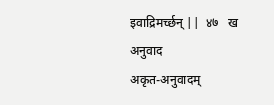इवाद्रिमर्च्छन् ||  ४७   ख
अनुवाद
अकृत-अनुवादम्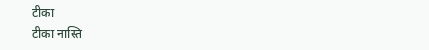टीका
टीका नास्ति